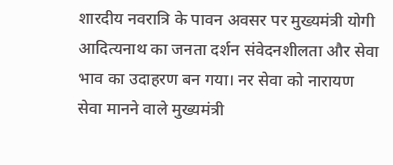शारदीय नवरात्रि के पावन अवसर पर मुख्यमंत्री योगी आदित्यनाथ का जनता दर्शन संवेदनशीलता और सेवा भाव का उदाहरण बन गया। नर सेवा को नारायण सेवा मानने वाले मुख्यमंत्री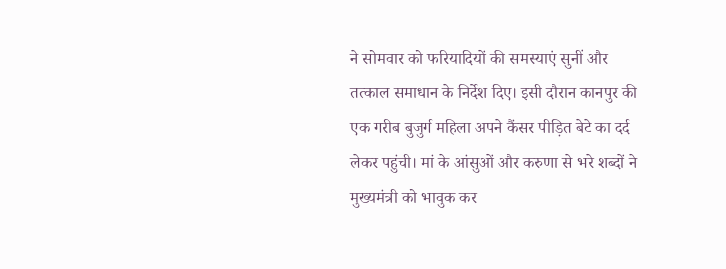ने सोमवार को फरियादियों की समस्याएं सुनीं और तत्काल समाधान के निर्देश दिए। इसी दौरान कानपुर की एक गरीब बुजुर्ग महिला अपने कैंसर पीड़ित बेटे का दर्द लेकर पहुंची। मां के आंसुओं और करुणा से भरे शब्दों ने मुख्यमंत्री को भावुक कर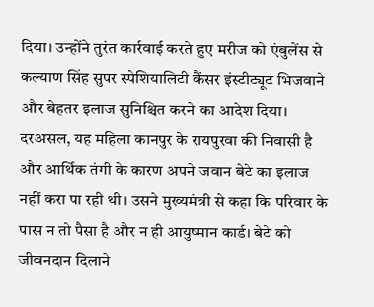दिया। उन्होंने तुरंत कार्रवाई करते हुए मरीज को एंबुलेंस से कल्याण सिंह सुपर स्पेशियालिटी कैंसर इंस्टीट्यूट भिजवाने और बेहतर इलाज सुनिश्चित करने का आदेश दिया।
दरअसल, यह महिला कानपुर के रायपुरवा की निवासी है और आर्थिक तंगी के कारण अपने जवान बेटे का इलाज नहीं करा पा रही थी। उसने मुख्यमंत्री से कहा कि परिवार के पास न तो पैसा है और न ही आयुष्मान कार्ड। बेटे को जीवनदान दिलाने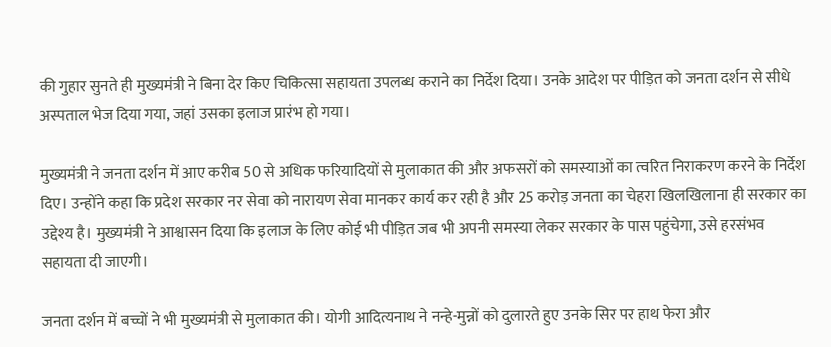की गुहार सुनते ही मुख्यमंत्री ने बिना देर किए चिकित्सा सहायता उपलब्ध कराने का निर्देश दिया। उनके आदेश पर पीड़ित को जनता दर्शन से सीधे अस्पताल भेज दिया गया, जहां उसका इलाज प्रारंभ हो गया।

मुख्यमंत्री ने जनता दर्शन में आए करीब 50 से अधिक फरियादियों से मुलाकात की और अफसरों को समस्याओं का त्वरित निराकरण करने के निर्देश दिए। उन्होंने कहा कि प्रदेश सरकार नर सेवा को नारायण सेवा मानकर कार्य कर रही है और 25 करोड़ जनता का चेहरा खिलखिलाना ही सरकार का उद्देश्य है। मुख्यमंत्री ने आश्वासन दिया कि इलाज के लिए कोई भी पीड़ित जब भी अपनी समस्या लेकर सरकार के पास पहुंचेगा, उसे हरसंभव सहायता दी जाएगी।

जनता दर्शन में बच्चों ने भी मुख्यमंत्री से मुलाकात की। योगी आदित्यनाथ ने नन्हे-मुन्नों को दुलारते हुए उनके सिर पर हाथ फेरा और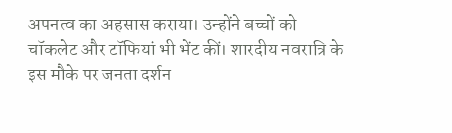अपनत्व का अहसास कराया। उन्होंने बच्चों को चॉकलेट और टॉफियां भी भेंट कीं। शारदीय नवरात्रि के इस मौके पर जनता दर्शन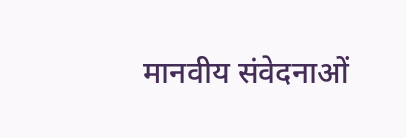मानवीय संवेदनाओं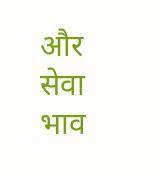और सेवा भाव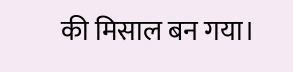की मिसाल बन गया।